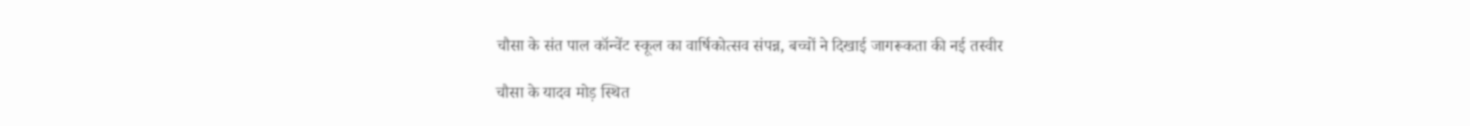चौसा के संत पाल कॉन्वेंट स्कूल का वार्षिकोत्सव संपन्न, बच्चों ने दिखाई जागरूकता की नई तस्वीर

चौसा के यादव मोड़ स्थित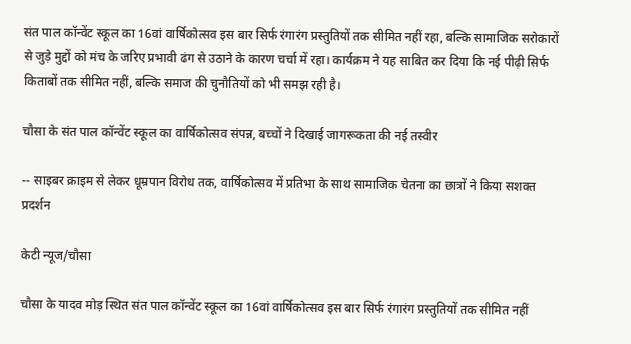संत पाल कॉन्वेंट स्कूल का 16वां वार्षिकोत्सव इस बार सिर्फ रंगारंग प्रस्तुतियों तक सीमित नहीं रहा, बल्कि सामाजिक सरोकारों से जुड़े मुद्दों को मंच के जरिए प्रभावी ढंग से उठाने के कारण चर्चा में रहा। कार्यक्रम ने यह साबित कर दिया कि नई पीढ़ी सिर्फ किताबों तक सीमित नहीं, बल्कि समाज की चुनौतियों को भी समझ रही है।

चौसा के संत पाल कॉन्वेंट स्कूल का वार्षिकोत्सव संपन्न, बच्चों ने दिखाई जागरूकता की नई तस्वीर

-- साइबर क्राइम से लेकर धूम्रपान विरोध तक, वार्षिकोत्सव में प्रतिभा के साथ सामाजिक चेतना का छात्रों ने किया सशक्त प्रदर्शन

केटी न्यूज/चौसा

चौसा के यादव मोड़ स्थित संत पाल कॉन्वेंट स्कूल का 16वां वार्षिकोत्सव इस बार सिर्फ रंगारंग प्रस्तुतियों तक सीमित नहीं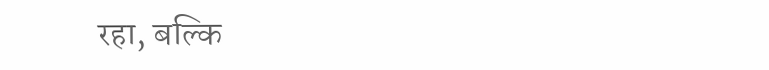रहा, बल्कि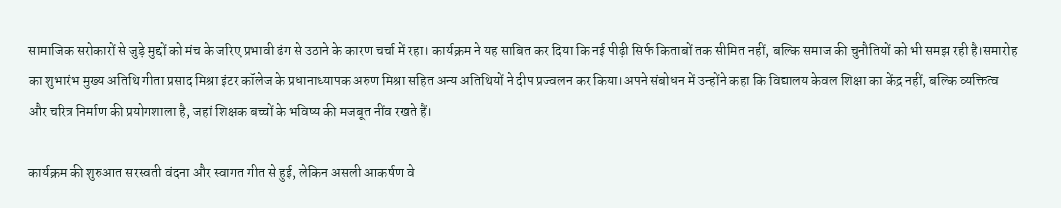सामाजिक सरोकारों से जुड़े मुद्दों को मंच के जरिए प्रभावी ढंग से उठाने के कारण चर्चा में रहा। कार्यक्रम ने यह साबित कर दिया कि नई पीढ़ी सिर्फ किताबों तक सीमित नहीं, बल्कि समाज की चुनौतियों को भी समझ रही है।समारोह का शुभारंभ मुख्य अतिथि गीता प्रसाद मिश्रा इंटर कॉलेज के प्रधानाध्यापक अरुण मिश्रा सहित अन्य अतिथियों ने दीप प्रज्वलन कर किया।अपने संबोधन में उन्होंने कहा कि विद्यालय केवल शिक्षा का केंद्र नहीं, बल्कि व्यक्तित्व और चरित्र निर्माण की प्रयोगशाला है, जहां शिक्षक बच्चों के भविष्य की मजबूत नींव रखते हैं।

कार्यक्रम की शुरुआत सरस्वती वंदना और स्वागत गीत से हुई, लेकिन असली आकर्षण वे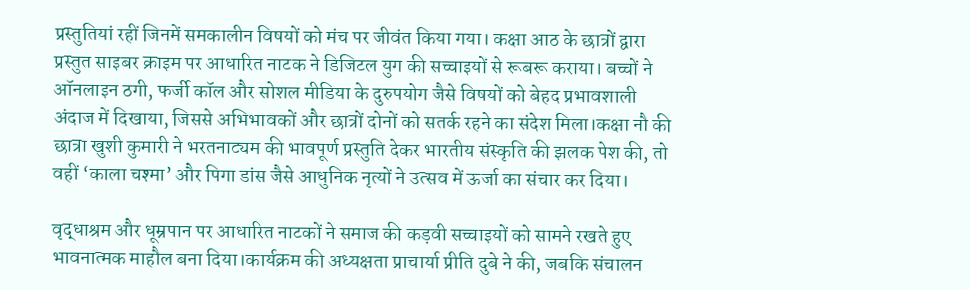प्रस्तुतियां रहीं जिनमें समकालीन विषयों को मंच पर जीवंत किया गया। कक्षा आठ के छात्रों द्वारा प्रस्तुत साइबर क्राइम पर आधारित नाटक ने डिजिटल युग की सच्चाइयों से रूबरू कराया। बच्चों ने ऑनलाइन ठगी, फर्जी कॉल और सोशल मीडिया के दुरुपयोग जैसे विषयों को बेहद प्रभावशाली अंदाज में दिखाया, जिससे अभिभावकों और छात्रों दोनों को सतर्क रहने का संदेश मिला।कक्षा नौ की छात्रा खुशी कुमारी ने भरतनाट्यम की भावपूर्ण प्रस्तुति देकर भारतीय संस्कृति की झलक पेश की, तो वहीं ‘काला चश्मा’ और पिगा डांस जैसे आधुनिक नृत्यों ने उत्सव में ऊर्जा का संचार कर दिया।

वृद्धाश्रम और धूम्रपान पर आधारित नाटकों ने समाज की कड़वी सच्चाइयों को सामने रखते हुए भावनात्मक माहौल बना दिया।कार्यक्रम की अध्यक्षता प्राचार्या प्रीति दुबे ने की, जबकि संचालन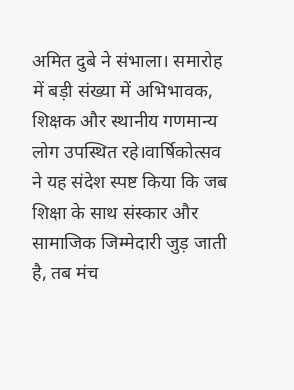अमित दुबे ने संभाला। समारोह में बड़ी संख्या में अभिभावक, शिक्षक और स्थानीय गणमान्य लोग उपस्थित रहे।वार्षिकोत्सव ने यह संदेश स्पष्ट किया कि जब शिक्षा के साथ संस्कार और सामाजिक जिम्मेदारी जुड़ जाती है, तब मंच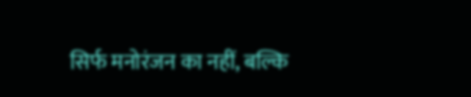सिर्फ मनोरंजन का नहीं, बल्कि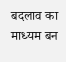बदलाव का माध्यम बन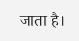जाता है।